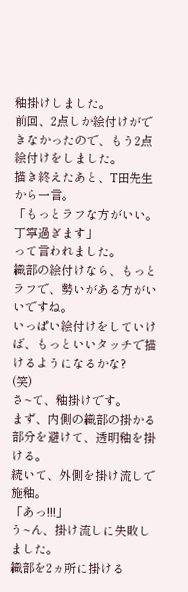釉掛けしました。
前回、2点しか絵付けができなかったので、もう2点絵付けをしました。
描き終えたあと、T田先生から一言。
「もっとラフな方がいい。丁寧過ぎます」
って言われました。
織部の絵付けなら、もっとラフで、勢いがある方がいいですね。
いっぱい絵付けをしていけば、もっといいタッチで描けるようになるかな?
(笑)
さ~て、釉掛けです。
まず、内側の織部の掛かる部分を避けて、透明釉を掛ける。
続いて、外側を掛け流しで施釉。
「あっ!!!」
う~ん、掛け流しに失敗しました。
織部を2ヵ所に掛ける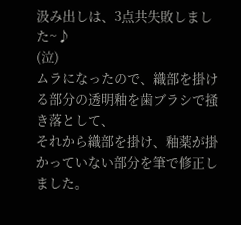汲み出しは、3点共失敗しました~♪
(泣)
ムラになったので、織部を掛ける部分の透明釉を歯ブラシで掻き落として、
それから織部を掛け、釉薬が掛かっていない部分を筆で修正しました。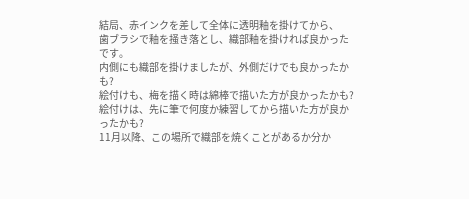結局、赤インクを差して全体に透明釉を掛けてから、
歯ブラシで釉を掻き落とし、織部釉を掛ければ良かったです。
内側にも織部を掛けましたが、外側だけでも良かったかも?
絵付けも、梅を描く時は綿棒で描いた方が良かったかも?
絵付けは、先に筆で何度か練習してから描いた方が良かったかも?
11月以降、この場所で織部を焼くことがあるか分か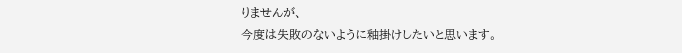りませんが、
今度は失敗のないように釉掛けしたいと思います。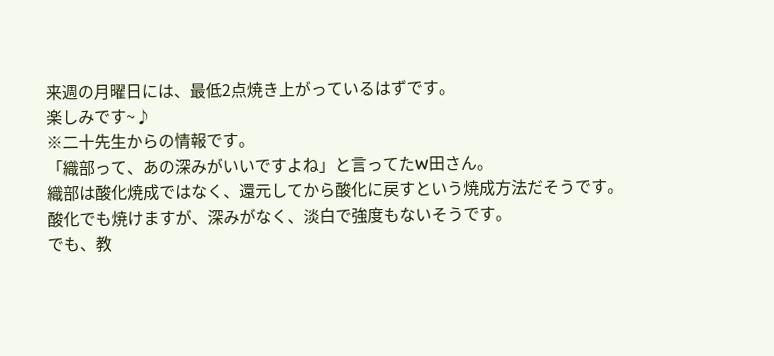来週の月曜日には、最低2点焼き上がっているはずです。
楽しみです~♪
※二十先生からの情報です。
「織部って、あの深みがいいですよね」と言ってたW田さん。
織部は酸化焼成ではなく、還元してから酸化に戻すという焼成方法だそうです。
酸化でも焼けますが、深みがなく、淡白で強度もないそうです。
でも、教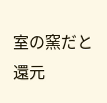室の窯だと還元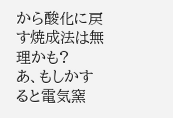から酸化に戻す焼成法は無理かも?
あ、もしかすると電気窯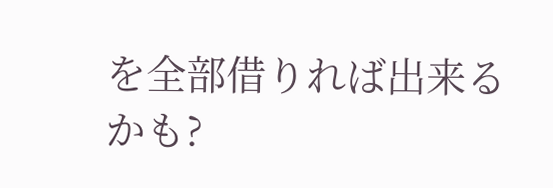を全部借りれば出来るかも?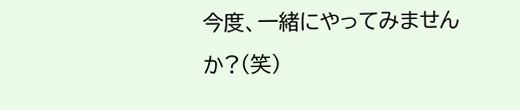今度、一緒にやってみませんか?(笑)